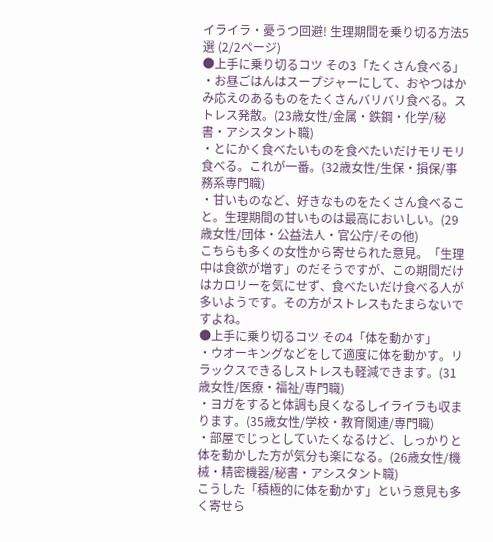イライラ・憂うつ回避! 生理期間を乗り切る方法5選 (2/2ページ)
●上手に乗り切るコツ その3「たくさん食べる」
・お昼ごはんはスープジャーにして、おやつはかみ応えのあるものをたくさんバリバリ食べる。ストレス発散。(23歳女性/金属・鉄鋼・化学/秘書・アシスタント職)
・とにかく食べたいものを食べたいだけモリモリ食べる。これが一番。(32歳女性/生保・損保/事務系専門職)
・甘いものなど、好きなものをたくさん食べること。生理期間の甘いものは最高においしい。(29歳女性/団体・公益法人・官公庁/その他)
こちらも多くの女性から寄せられた意見。「生理中は食欲が増す」のだそうですが、この期間だけはカロリーを気にせず、食べたいだけ食べる人が多いようです。その方がストレスもたまらないですよね。
●上手に乗り切るコツ その4「体を動かす」
・ウオーキングなどをして適度に体を動かす。リラックスできるしストレスも軽減できます。(31歳女性/医療・福祉/専門職)
・ヨガをすると体調も良くなるしイライラも収まります。(35歳女性/学校・教育関連/専門職)
・部屋でじっとしていたくなるけど、しっかりと体を動かした方が気分も楽になる。(26歳女性/機械・精密機器/秘書・アシスタント職)
こうした「積極的に体を動かす」という意見も多く寄せら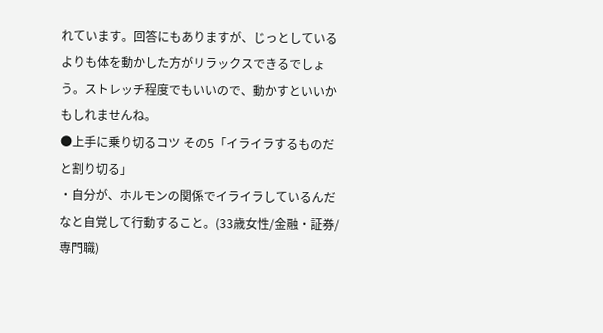れています。回答にもありますが、じっとしているよりも体を動かした方がリラックスできるでしょう。ストレッチ程度でもいいので、動かすといいかもしれませんね。
●上手に乗り切るコツ その5「イライラするものだと割り切る」
・自分が、ホルモンの関係でイライラしているんだなと自覚して行動すること。(33歳女性/金融・証券/専門職)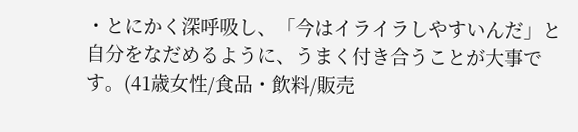・とにかく深呼吸し、「今はイライラしやすいんだ」と自分をなだめるように、うまく付き合うことが大事です。(41歳女性/食品・飲料/販売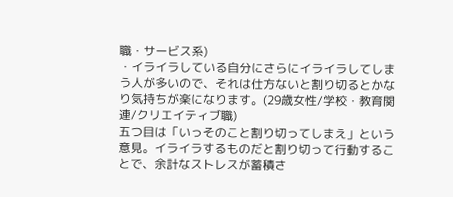職・サービス系)
・イライラしている自分にさらにイライラしてしまう人が多いので、それは仕方ないと割り切るとかなり気持ちが楽になります。(29歳女性/学校・教育関連/クリエイティブ職)
五つ目は「いっそのこと割り切ってしまえ」という意見。イライラするものだと割り切って行動することで、余計なストレスが蓄積さ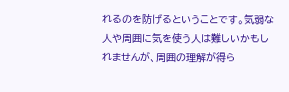れるのを防げるということです。気弱な人や周囲に気を使う人は難しいかもしれませんが、周囲の理解が得ら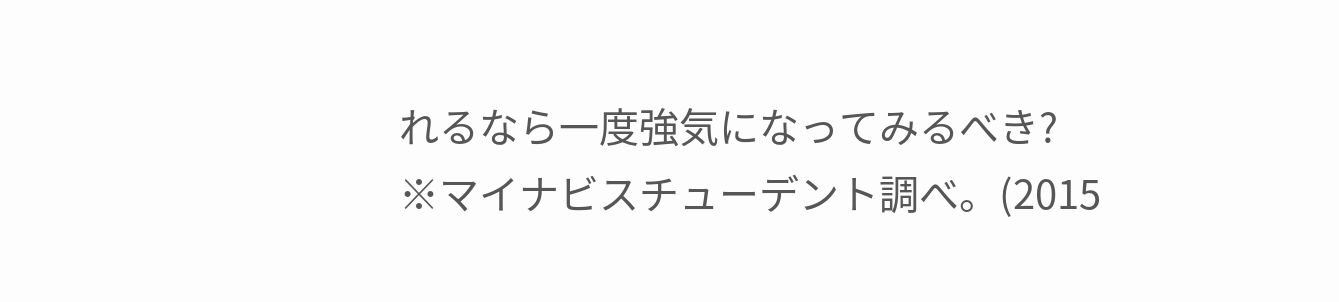れるなら一度強気になってみるべき?
※マイナビスチューデント調べ。(2015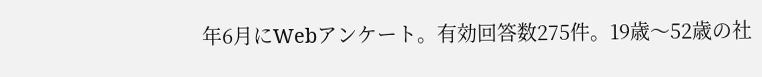年6月にWebアンケート。有効回答数275件。19歳〜52歳の社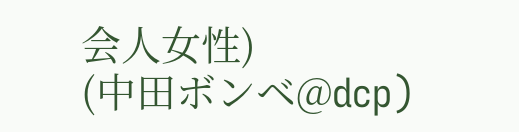会人女性)
(中田ボンベ@dcp)